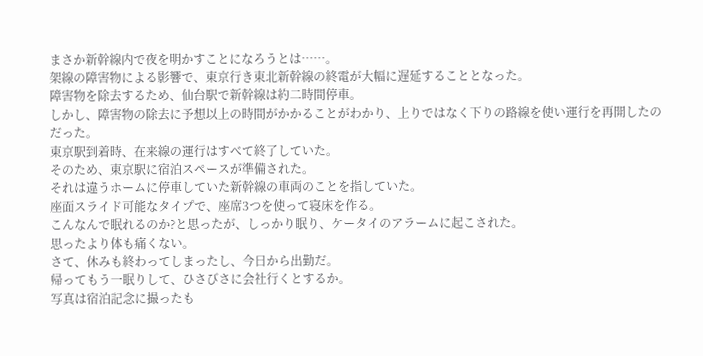まさか新幹線内で夜を明かすことになろうとは……。
架線の障害物による影響で、東京行き東北新幹線の終電が大幅に遅延することとなった。
障害物を除去するため、仙台駅で新幹線は約二時間停車。
しかし、障害物の除去に予想以上の時間がかかることがわかり、上りではなく下りの路線を使い運行を再開したのだった。
東京駅到着時、在来線の運行はすべて終了していた。
そのため、東京駅に宿泊スペースが準備された。
それは違うホームに停車していた新幹線の車両のことを指していた。
座面スライド可能なタイプで、座席3つを使って寝床を作る。
こんなんで眠れるのか?と思ったが、しっかり眠り、ケータイのアラームに起こされた。
思ったより体も痛くない。
さて、休みも終わってしまったし、今日から出勤だ。
帰ってもう一眠りして、ひさびさに会社行くとするか。
写真は宿泊記念に撮ったも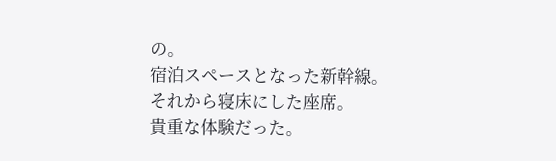の。
宿泊スペースとなった新幹線。
それから寝床にした座席。
貴重な体験だった。